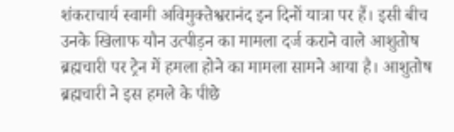शंकराचार्य स्वामी अविमुक्तेश्वरानंद इन दिनों यात्रा पर हैं। इसी बीच उनके खिलाफ यौन उत्पीड़न का मामला दर्ज कराने वाले आशुतोष ब्रह्मचारी पर ट्रेन में हमला होने का मामला सामने आया है। आशुतोष ब्रह्मचारी ने इस हमले के पीछे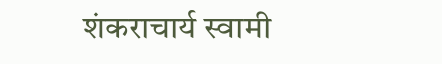शंकराचार्य स्वामी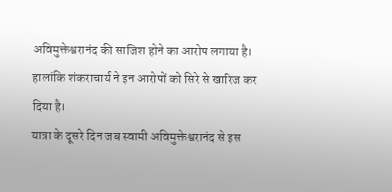अविमुक्तेश्वरानंद की साजिश होने का आरोप लगाया है। हालांकि शंकराचार्य ने इन आरोपों को सिरे से खारिज कर दिया है।
यात्रा के दूसरे दिन जब स्वामी अविमुक्तेश्वरानंद से इस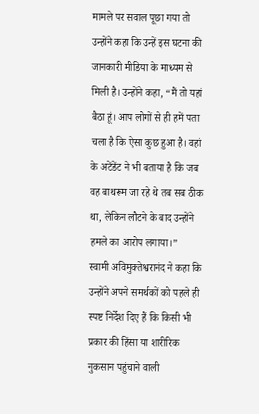मामले पर सवाल पूछा गया तो उन्होंने कहा कि उन्हें इस घटना की जानकारी मीडिया के माध्यम से मिली है। उन्होंने कहा, “मैं तो यहां बैठा हूं। आप लोगों से ही हमें पता चला है कि ऐसा कुछ हुआ है। वहां के अटेंडेंट ने भी बताया है कि जब वह बाथरूम जा रहे थे तब सब ठीक था, लेकिन लौटने के बाद उन्होंने हमले का आरोप लगाया।”
स्वामी अविमुक्तेश्वरानंद ने कहा कि उन्होंने अपने समर्थकों को पहले ही स्पष्ट निर्देश दिए हैं कि किसी भी प्रकार की हिंसा या शारीरिक नुकसान पहुंचाने वाली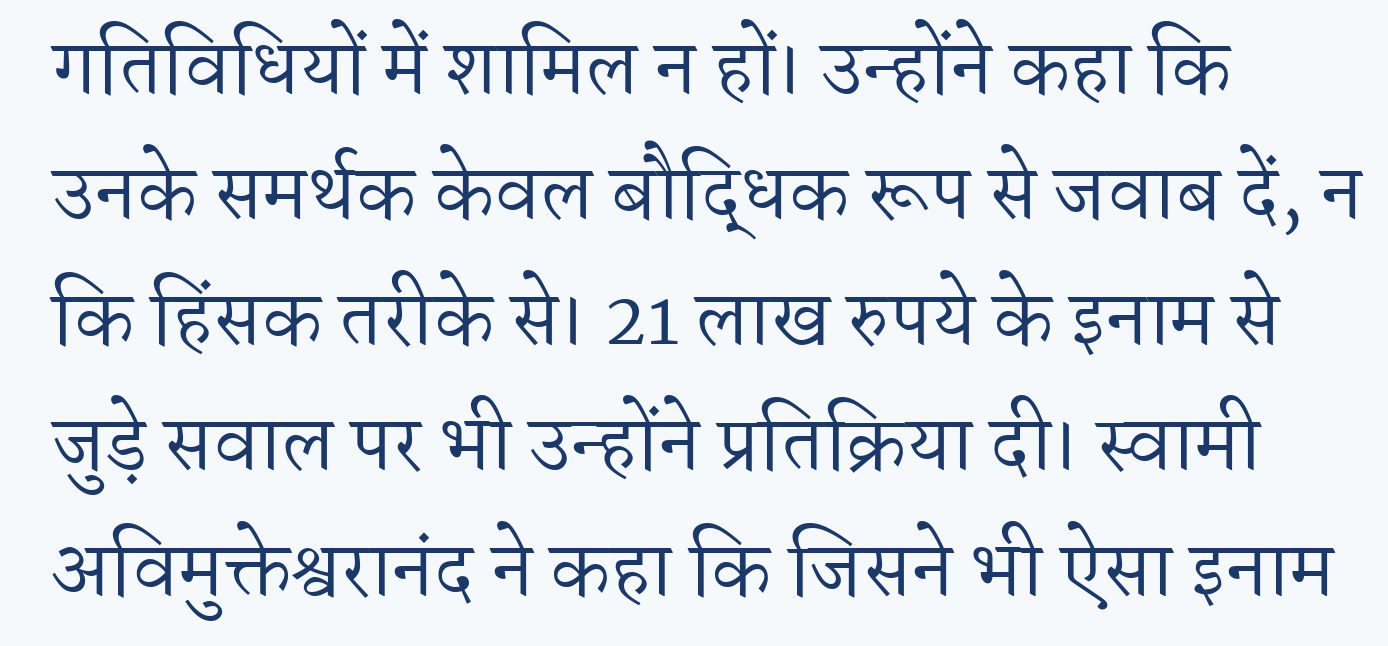गतिविधियों में शामिल न हों। उन्होंने कहा कि उनके समर्थक केवल बौद्धिक रूप से जवाब दें, न कि हिंसक तरीके से। 21 लाख रुपये के इनाम से जुड़े सवाल पर भी उन्होंने प्रतिक्रिया दी। स्वामी अविमुक्तेश्वरानंद ने कहा कि जिसने भी ऐसा इनाम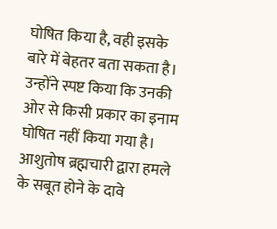घोषित किया है, वही इसके बारे में बेहतर बता सकता है। उन्होंने स्पष्ट किया कि उनकी ओर से किसी प्रकार का इनाम घोषित नहीं किया गया है।
आशुतोष ब्रह्मचारी द्वारा हमले के सबूत होने के दावे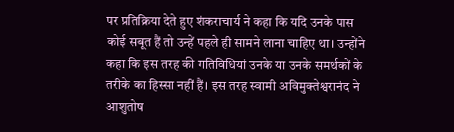पर प्रतिक्रिया देते हुए शंकराचार्य ने कहा कि यदि उनके पास कोई सबूत हैं तो उन्हें पहले ही सामने लाना चाहिए था। उन्होंने कहा कि इस तरह की गतिविधियां उनके या उनके समर्थकों के तरीके का हिस्सा नहीं हैं। इस तरह स्वामी अविमुक्तेश्वरानंद ने आशुतोष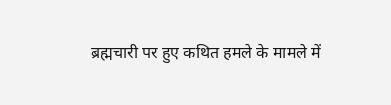ब्रह्मचारी पर हुए कथित हमले के मामले में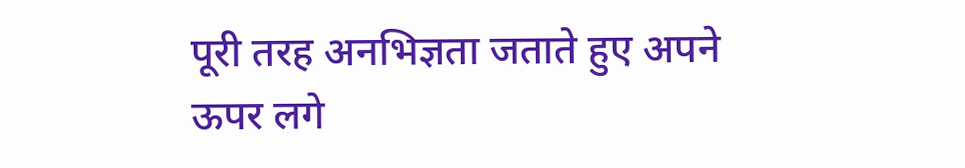पूरी तरह अनभिज्ञता जताते हुए अपने ऊपर लगे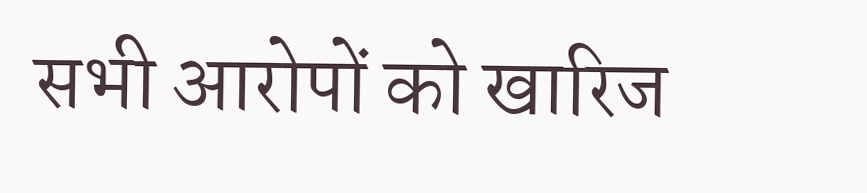सभी आरोपों को खारिज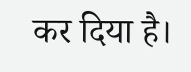कर दिया है।